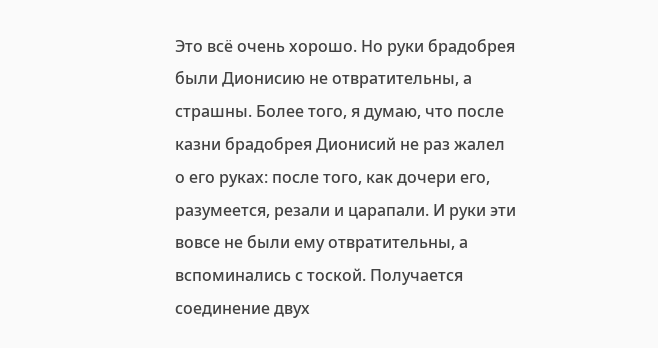Это всё очень хорошо. Но руки брадобрея были Дионисию не отвратительны, а страшны. Более того, я думаю, что после казни брадобрея Дионисий не раз жалел о его руках: после того, как дочери его, разумеется, резали и царапали. И руки эти вовсе не были ему отвратительны, а вспоминались с тоской. Получается соединение двух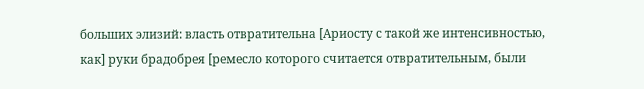больших элизий: власть отвратительна [Ариосту с такой же интенсивностью, как] руки брадобрея [ремесло которого считается отвратительным, были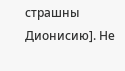страшны Дионисию]. Не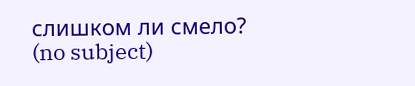слишком ли смело?
(no subject)